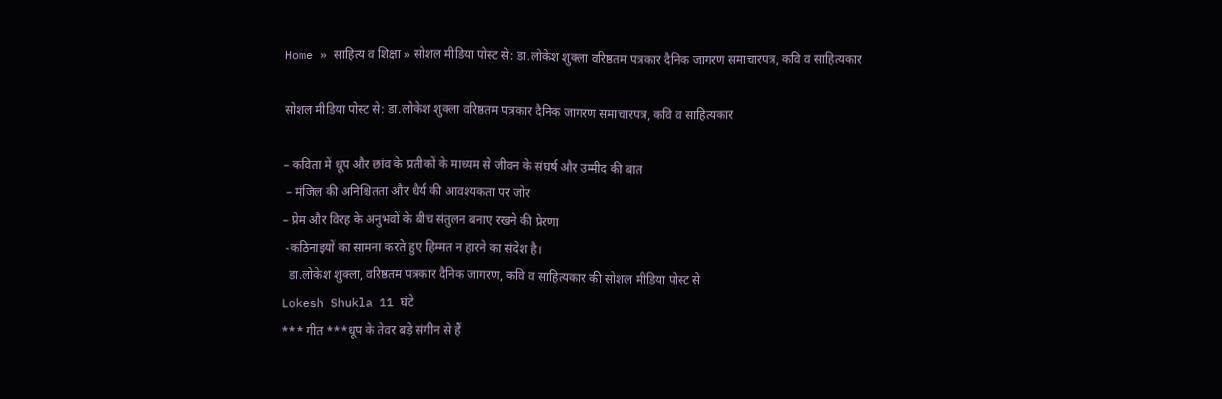Home » साहित्य व शिक्षा » सोशल मीडिया पोस्ट से: डा.लोकेश शुक्ला वरिष्ठतम पत्रकार दैनिक जागरण समाचारपत्र, कवि व साहित्यकार

सोशल मीडिया पोस्ट से: डा.लोकेश शुक्ला वरिष्ठतम पत्रकार दैनिक जागरण समाचारपत्र, कवि व साहित्यकार

– कविता में धूप और छांव के प्रतीकों के माध्यम से जीवन के संघर्ष और उम्मीद की बात
 – मंजिल की अनिश्चितता और धैर्य की आवश्यकता पर जोर
– प्रेम और विरह के अनुभवों के बीच संतुलन बनाए रखने की प्रेरणा
 -कठिनाइयों का सामना करते हुए हिम्मत न हारने का संदेश है।
  डा.लोकेश शुक्ला, वरिष्ठतम पत्रकार दैनिक जागरण, कवि व साहित्यकार की सोशल मीडिया पोस्ट से
Lokesh Shukla 11 घंटे
*** गीत ***धूप के तेवर बड़े संगीन से हैं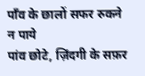पाँव के छालों सफर रुकने न पाये
पांव छोटे, ज़िंदगी के सफ़र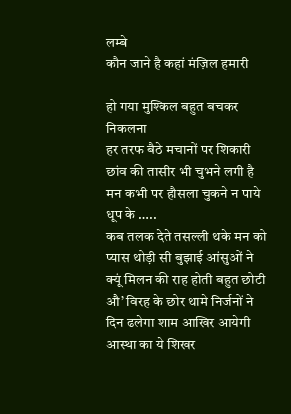लम्बे
कौन जाने है कहां मंज़िल हमारी

हो गया मुश्किल बहुत बचकर निकलना
हर तरफ बैठे मचानों पर शिकारी
छांव की तासीर भी चुभने लगी है
मन कभी पर हौसला चुकने न पाये
धूप के …..
कब तलक देते तसल्ली थके मन को
प्यास थोड़ी सी बुझाई आंसुओं ने
क्यूं मिलन की राह होती बहुत छोटी
औ’ विरह के छोर थामे निर्जनों ने
दिन ढलेगा शाम आखिर आयेगी
आस्था का ये शिखर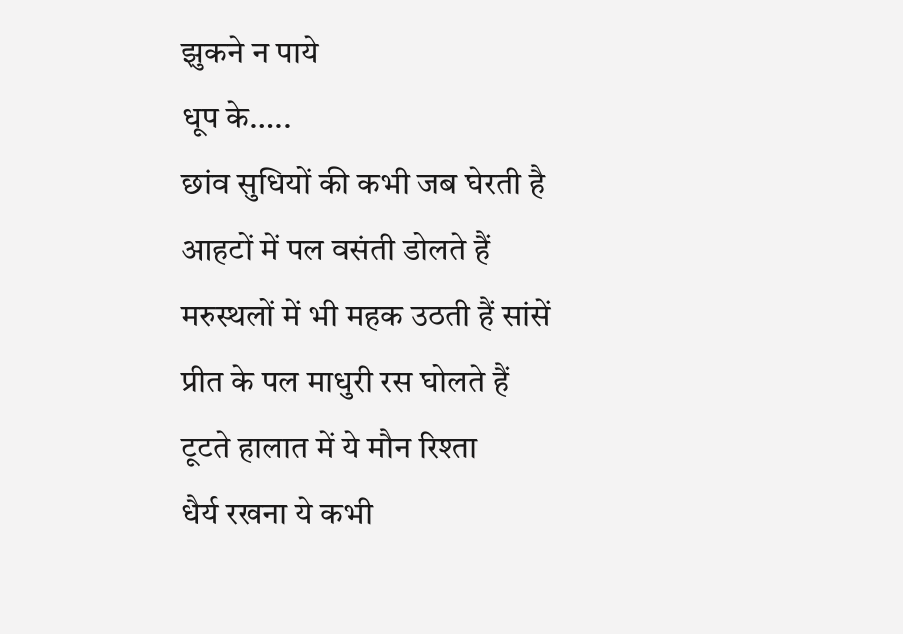झुकने न पाये
धूप के…..
छांव सुधियों की कभी जब घेरती है
आहटों में पल वसंती डोलते हैं
मरुस्थलों में भी महक उठती हैं सांसें
प्रीत के पल माधुरी रस घोलते हैं
टूटते हालात में ये मौन रिश्ता
धैर्य रखना ये कभी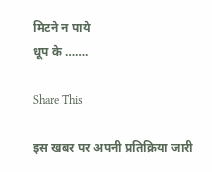मिटने न पाये
धूप के …….

Share This

इस खबर पर अपनी प्रतिक्रिया जारी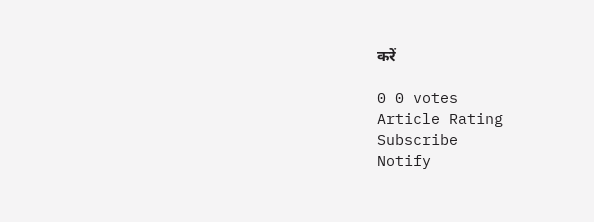करें

0 0 votes
Article Rating
Subscribe
Notify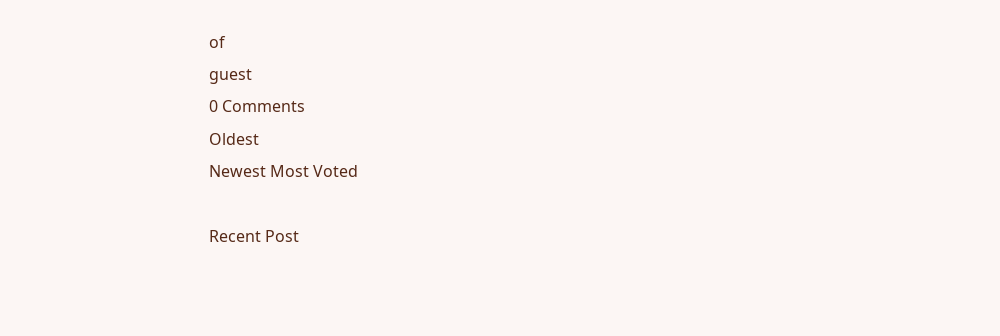of
guest
0 Comments
Oldest
Newest Most Voted

Recent Post